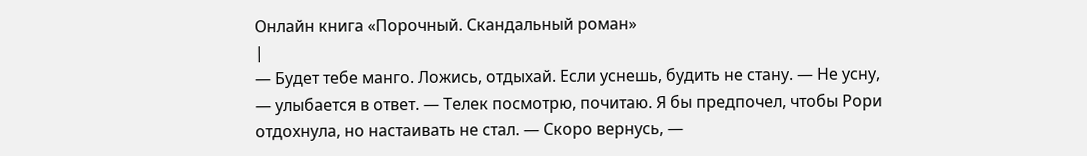Онлайн книга «Порочный. Скандальный роман»
|
— Будет тебе манго. Ложись, отдыхай. Если уснешь, будить не стану. — Не усну, — улыбается в ответ. — Телек посмотрю, почитаю. Я бы предпочел, чтобы Рори отдохнула, но настаивать не стал. — Скоро вернусь, —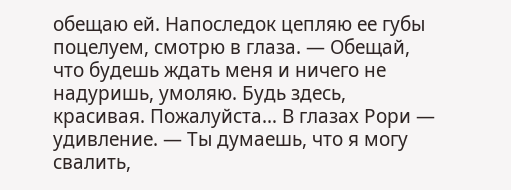обещаю ей. Напоследок цепляю ее губы поцелуем, смотрю в глаза. — Обещай, что будешь ждать меня и ничего не надуришь, умоляю. Будь здесь, красивая. Пожалуйста… В глазах Рори — удивление. — Ты думаешь, что я могу свалить,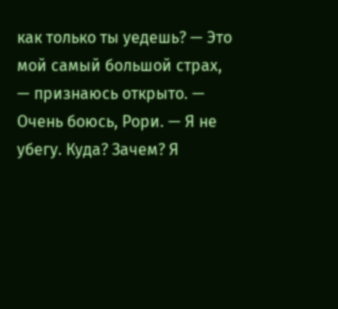как только ты уедешь? — Это мой самый большой страх, — признаюсь открыто. — Очень боюсь, Рори. — Я не убегу. Куда? Зачем? Я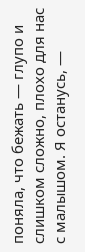поняла, что бежать — глупо и слишком сложно, плохо для нас с малышом. Я останусь, —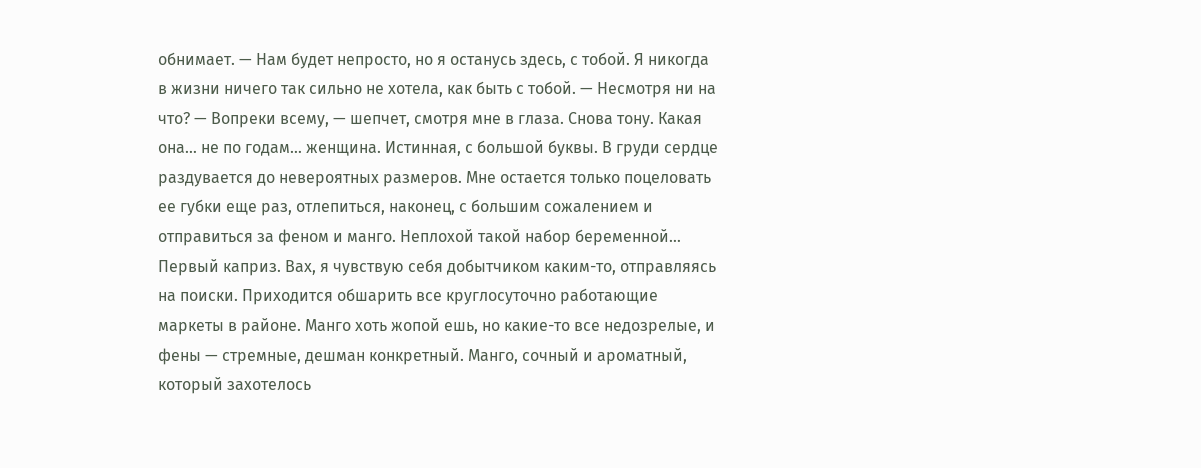обнимает. — Нам будет непросто, но я останусь здесь, с тобой. Я никогда в жизни ничего так сильно не хотела, как быть с тобой. — Несмотря ни на что? — Вопреки всему, — шепчет, смотря мне в глаза. Снова тону. Какая она… не по годам… женщина. Истинная, с большой буквы. В груди сердце раздувается до невероятных размеров. Мне остается только поцеловать ее губки еще раз, отлепиться, наконец, с большим сожалением и отправиться за феном и манго. Неплохой такой набор беременной… Первый каприз. Вах, я чувствую себя добытчиком каким-то, отправляясь на поиски. Приходится обшарить все круглосуточно работающие маркеты в районе. Манго хоть жопой ешь, но какие-то все недозрелые, и фены — стремные, дешман конкретный. Манго, сочный и ароматный, который захотелось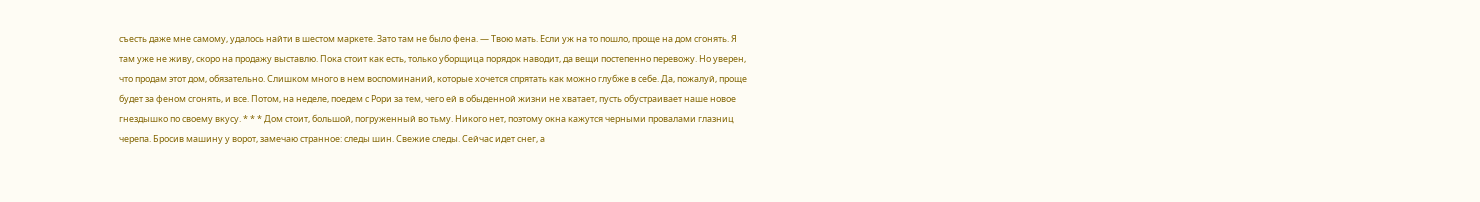съесть даже мне самому, удалось найти в шестом маркете. Зато там не было фена. — Твою мать. Если уж на то пошло, проще на дом сгонять. Я там уже не живу, скоро на продажу выставлю. Пока стоит как есть, только уборщица порядок наводит, да вещи постепенно перевожу. Но уверен, что продам этот дом, обязательно. Слишком много в нем воспоминаний, которые хочется спрятать как можно глубже в себе. Да, пожалуй, проще будет за феном сгонять, и все. Потом, на неделе, поедем с Рори за тем, чего ей в обыденной жизни не хватает, пусть обустраивает наше новое гнездышко по своему вкусу. * * * Дом стоит, большой, погруженный во тьму. Никого нет, поэтому окна кажутся черными провалами глазниц черепа. Бросив машину у ворот, замечаю странное: следы шин. Свежие следы. Сейчас идет снег, а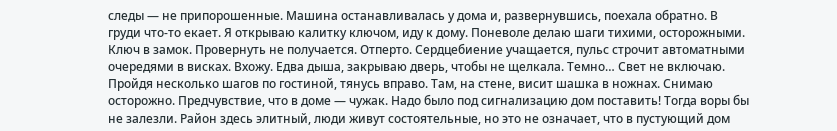следы — не припорошенные. Машина останавливалась у дома и, развернувшись, поехала обратно. В груди что-то екает. Я открываю калитку ключом, иду к дому. Поневоле делаю шаги тихими, осторожными. Ключ в замок. Провернуть не получается. Отперто. Сердцебиение учащается, пульс строчит автоматными очередями в висках. Вхожу. Едва дыша, закрываю дверь, чтобы не щелкала. Темно… Свет не включаю. Пройдя несколько шагов по гостиной, тянусь вправо. Там, на стене, висит шашка в ножнах. Снимаю осторожно. Предчувствие, что в доме — чужак. Надо было под сигнализацию дом поставить! Тогда воры бы не залезли. Район здесь элитный, люди живут состоятельные, но это не означает, что в пустующий дом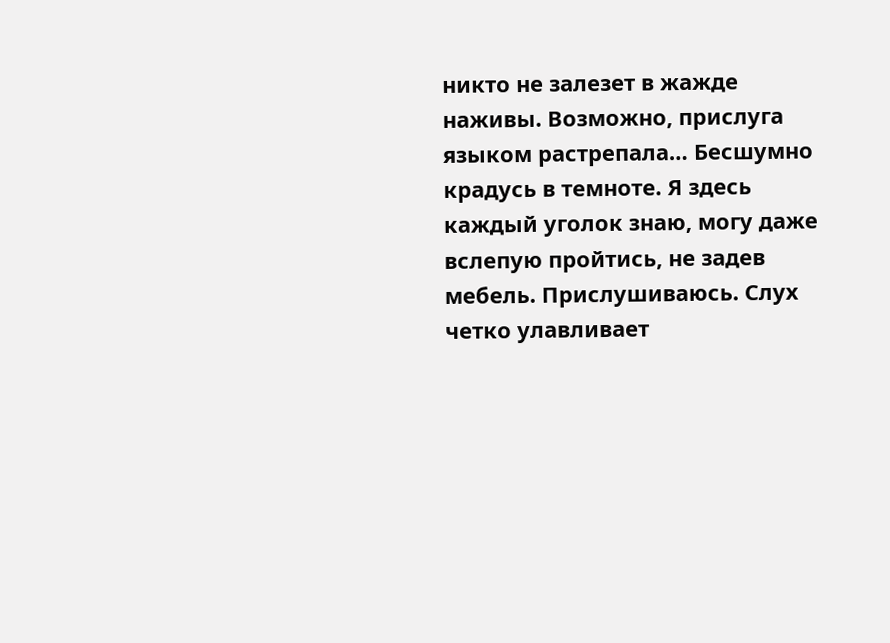никто не залезет в жажде наживы. Возможно, прислуга языком растрепала… Бесшумно крадусь в темноте. Я здесь каждый уголок знаю, могу даже вслепую пройтись, не задев мебель. Прислушиваюсь. Слух четко улавливает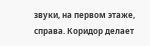звуки, на первом этаже, справа. Коридор делает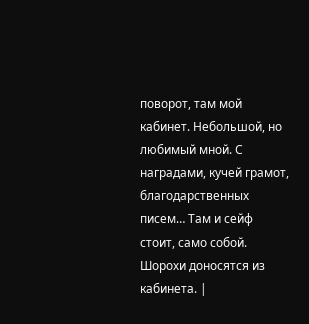поворот, там мой кабинет. Небольшой, но любимый мной. С наградами, кучей грамот, благодарственных писем… Там и сейф стоит, само собой. Шорохи доносятся из кабинета. |